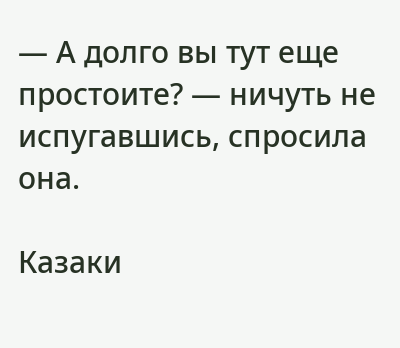— А долго вы тут еще простоите? — ничуть не испугавшись, спросила она.

Казаки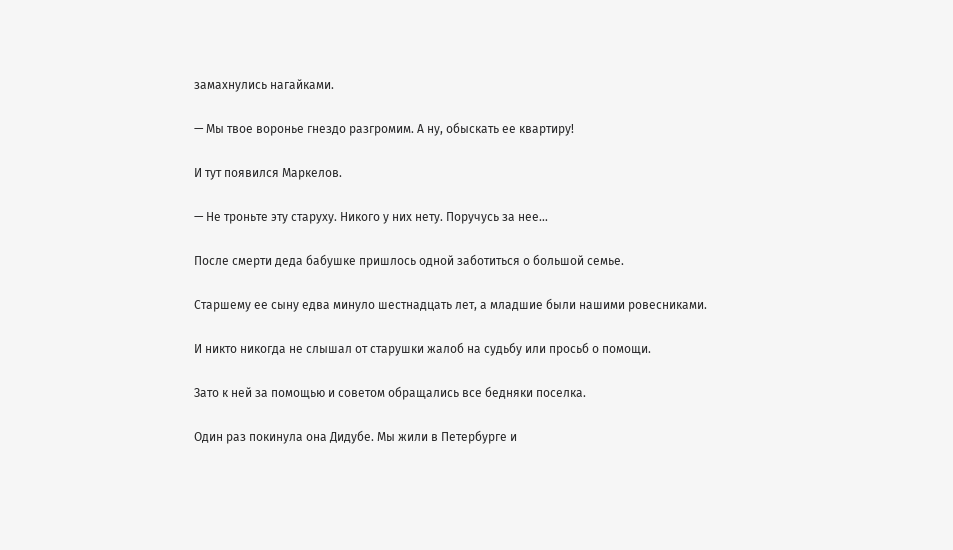замахнулись нагайками.

— Мы твое воронье гнездо разгромим. А ну, обыскать ее квартиру!

И тут появился Маркелов.

— Не троньте эту старуху. Никого у них нету. Поручусь за нее…

После смерти деда бабушке пришлось одной заботиться о большой семье.

Старшему ее сыну едва минуло шестнадцать лет, а младшие были нашими ровесниками.

И никто никогда не слышал от старушки жалоб на судьбу или просьб о помощи.

Зато к ней за помощью и советом обращались все бедняки поселка.

Один раз покинула она Дидубе. Мы жили в Петербурге и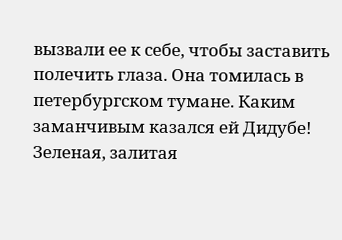вызвали ее к себе, чтобы заставить полечить глаза. Она томилась в петербургском тумане. Каким заманчивым казался ей Дидубе! Зеленая, залитая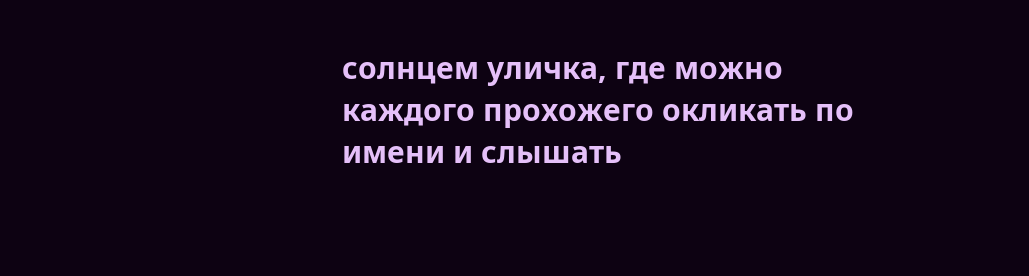солнцем уличка, где можно каждого прохожего окликать по имени и слышать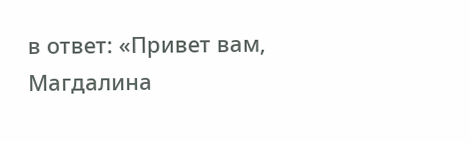в ответ: «Привет вам, Магдалина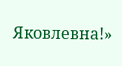Яковлевна!»